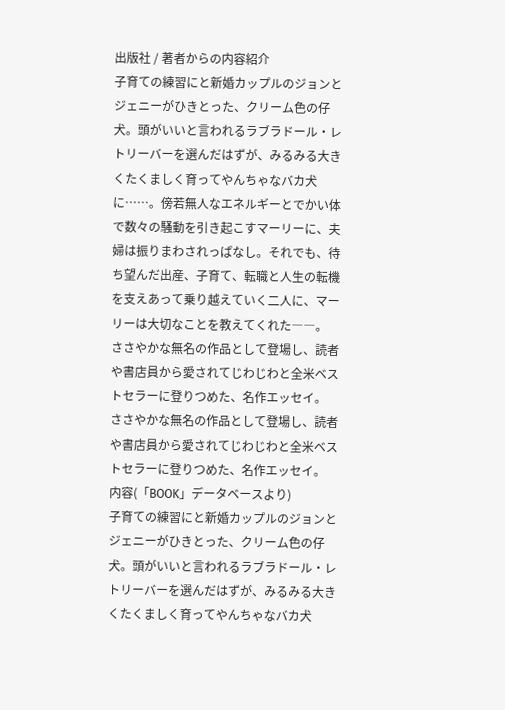出版社 / 著者からの内容紹介
子育ての練習にと新婚カップルのジョンとジェニーがひきとった、クリーム色の仔犬。頭がいいと言われるラブラドール・レトリーバーを選んだはずが、みるみる大きくたくましく育ってやんちゃなバカ犬に……。傍若無人なエネルギーとでかい体で数々の騒動を引き起こすマーリーに、夫婦は振りまわされっぱなし。それでも、待ち望んだ出産、子育て、転職と人生の転機を支えあって乗り越えていく二人に、マーリーは大切なことを教えてくれた――。
ささやかな無名の作品として登場し、読者や書店員から愛されてじわじわと全米ベストセラーに登りつめた、名作エッセイ。
ささやかな無名の作品として登場し、読者や書店員から愛されてじわじわと全米ベストセラーに登りつめた、名作エッセイ。
内容(「BOOK」データベースより)
子育ての練習にと新婚カップルのジョンとジェニーがひきとった、クリーム色の仔犬。頭がいいと言われるラブラドール・レトリーバーを選んだはずが、みるみる大きくたくましく育ってやんちゃなバカ犬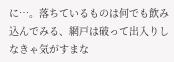に…。落ちているものは何でも飲み込んでみる、網戸は破って出入りしなきゃ気がすまな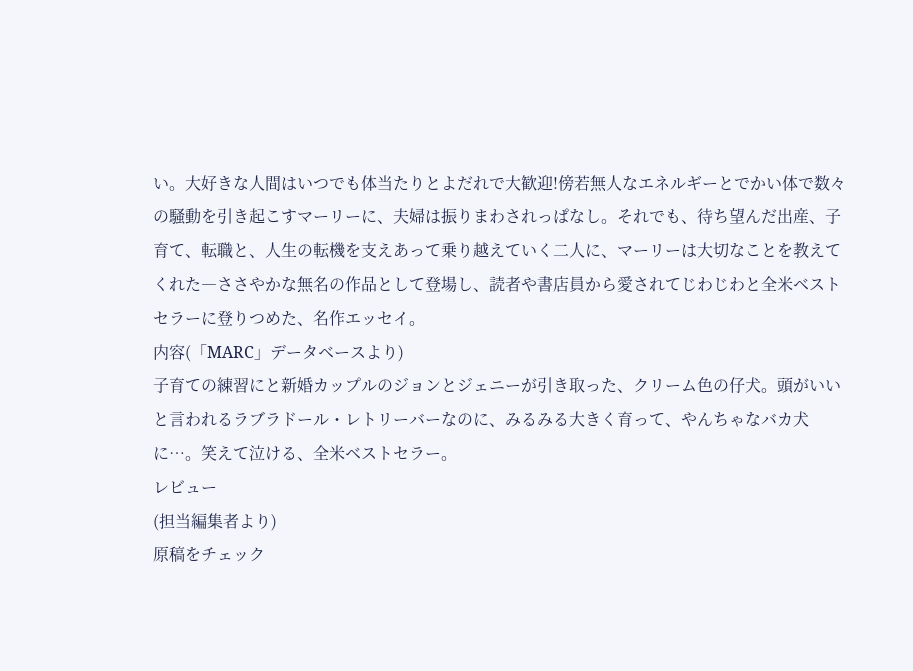い。大好きな人間はいつでも体当たりとよだれで大歓迎!傍若無人なエネルギーとでかい体で数々の騒動を引き起こすマーリーに、夫婦は振りまわされっぱなし。それでも、待ち望んだ出産、子育て、転職と、人生の転機を支えあって乗り越えていく二人に、マーリーは大切なことを教えてくれた―ささやかな無名の作品として登場し、読者や書店員から愛されてじわじわと全米ベストセラーに登りつめた、名作エッセイ。
内容(「MARC」データベースより)
子育ての練習にと新婚カップルのジョンとジェニーが引き取った、クリーム色の仔犬。頭がいいと言われるラブラドール・レトリーバーなのに、みるみる大きく育って、やんちゃなバカ犬に…。笑えて泣ける、全米ベストセラー。
レビュー
(担当編集者より)
原稿をチェック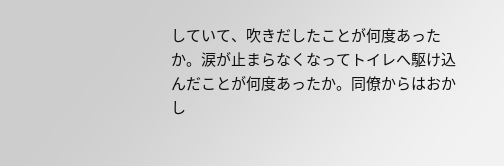していて、吹きだしたことが何度あったか。涙が止まらなくなってトイレへ駆け込んだことが何度あったか。同僚からはおかし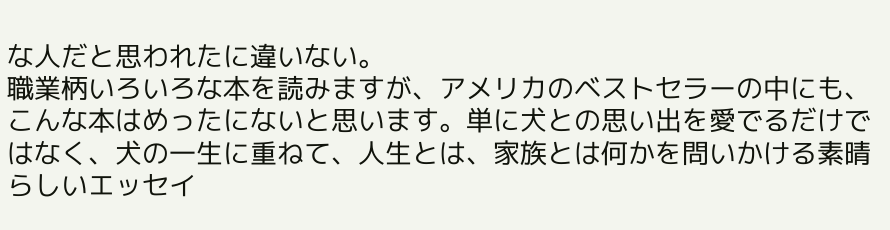な人だと思われたに違いない。
職業柄いろいろな本を読みますが、アメリカのベストセラーの中にも、こんな本はめったにないと思います。単に犬との思い出を愛でるだけではなく、犬の一生に重ねて、人生とは、家族とは何かを問いかける素晴らしいエッセイ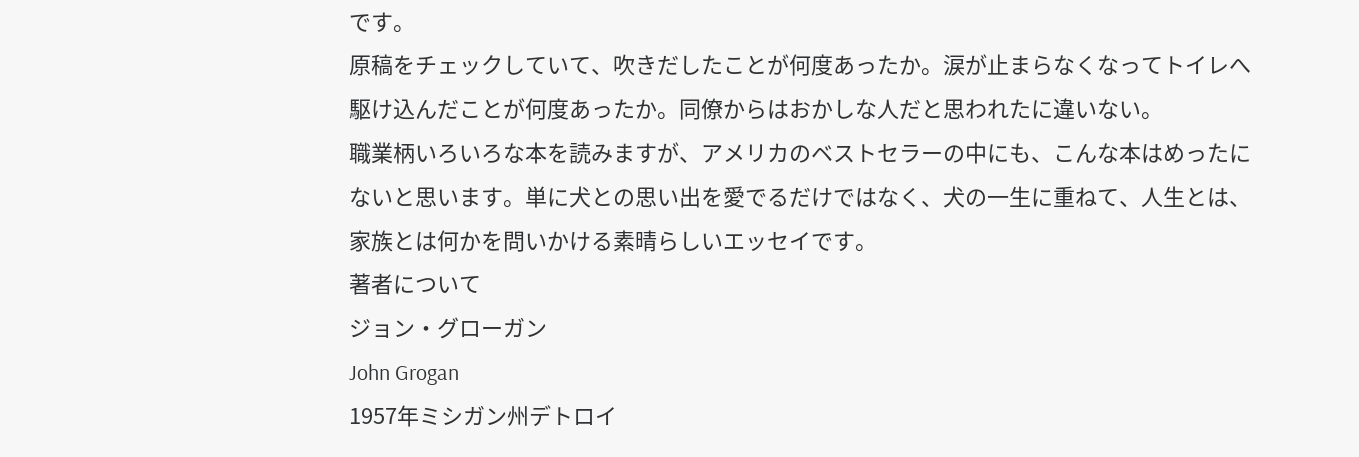です。
原稿をチェックしていて、吹きだしたことが何度あったか。涙が止まらなくなってトイレへ駆け込んだことが何度あったか。同僚からはおかしな人だと思われたに違いない。
職業柄いろいろな本を読みますが、アメリカのベストセラーの中にも、こんな本はめったにないと思います。単に犬との思い出を愛でるだけではなく、犬の一生に重ねて、人生とは、家族とは何かを問いかける素晴らしいエッセイです。
著者について
ジョン・グローガン
John Grogan
1957年ミシガン州デトロイ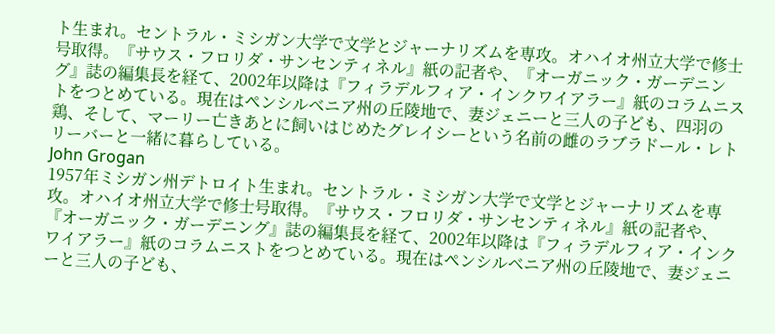ト生まれ。セントラル・ミシガン大学で文学とジャーナリズムを専攻。オハイオ州立大学で修士号取得。『サウス・フロリダ・サンセンティネル』紙の記者や、『オーガニック・ガーデニング』誌の編集長を経て、2002年以降は『フィラデルフィア・インクワイアラー』紙のコラムニストをつとめている。現在はペンシルベニア州の丘陵地で、妻ジェニーと三人の子ども、四羽の鶏、そして、マーリー亡きあとに飼いはじめたグレイシーという名前の雌のラブラドール・レトリーバーと一緒に暮らしている。
John Grogan
1957年ミシガン州デトロイト生まれ。セントラル・ミシガン大学で文学とジャーナリズムを専攻。オハイオ州立大学で修士号取得。『サウス・フロリダ・サンセンティネル』紙の記者や、『オーガニック・ガーデニング』誌の編集長を経て、2002年以降は『フィラデルフィア・インクワイアラー』紙のコラムニストをつとめている。現在はペンシルベニア州の丘陵地で、妻ジェニーと三人の子ども、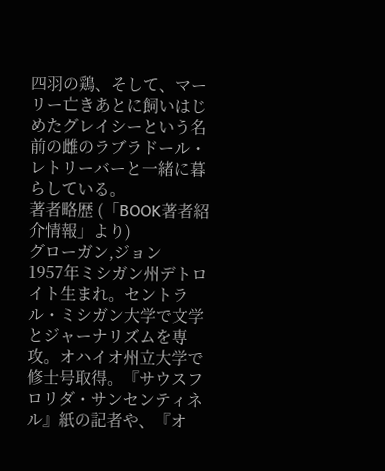四羽の鶏、そして、マーリー亡きあとに飼いはじめたグレイシーという名前の雌のラブラドール・レトリーバーと一緒に暮らしている。
著者略歴 (「BOOK著者紹介情報」より)
グローガン,ジョン
1957年ミシガン州デトロイト生まれ。セントラル・ミシガン大学で文学とジャーナリズムを専攻。オハイオ州立大学で修士号取得。『サウスフロリダ・サンセンティネル』紙の記者や、『オ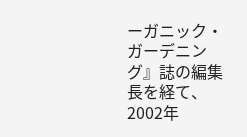ーガニック・ガーデニング』誌の編集長を経て、2002年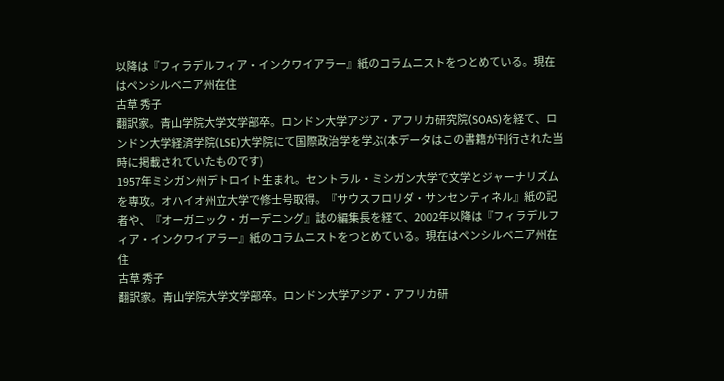以降は『フィラデルフィア・インクワイアラー』紙のコラムニストをつとめている。現在はペンシルベニア州在住
古草 秀子
翻訳家。青山学院大学文学部卒。ロンドン大学アジア・アフリカ研究院(SOAS)を経て、ロンドン大学経済学院(LSE)大学院にて国際政治学を学ぶ(本データはこの書籍が刊行された当時に掲載されていたものです)
1957年ミシガン州デトロイト生まれ。セントラル・ミシガン大学で文学とジャーナリズムを専攻。オハイオ州立大学で修士号取得。『サウスフロリダ・サンセンティネル』紙の記者や、『オーガニック・ガーデニング』誌の編集長を経て、2002年以降は『フィラデルフィア・インクワイアラー』紙のコラムニストをつとめている。現在はペンシルベニア州在住
古草 秀子
翻訳家。青山学院大学文学部卒。ロンドン大学アジア・アフリカ研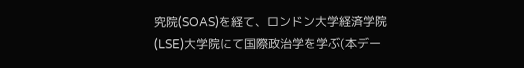究院(SOAS)を経て、ロンドン大学経済学院(LSE)大学院にて国際政治学を学ぶ(本デー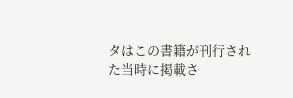タはこの書籍が刊行された当時に掲載さ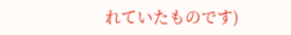れていたものです)